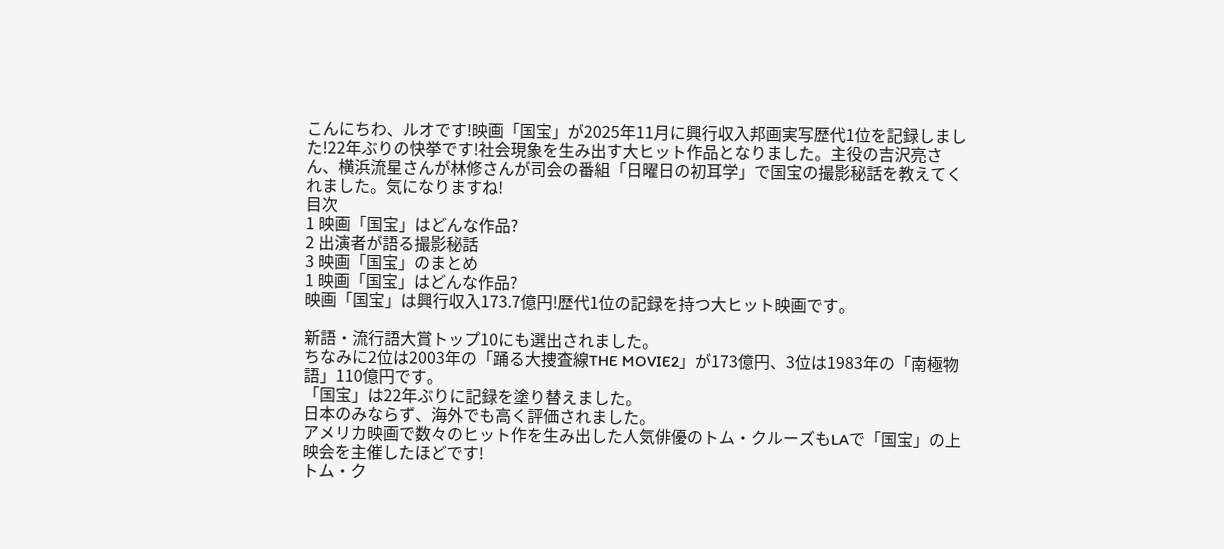こんにちわ、ルオです!映画「国宝」が2025年11月に興行収入邦画実写歴代1位を記録しました!22年ぶりの快挙です!社会現象を生み出す大ヒット作品となりました。主役の吉沢亮さん、横浜流星さんが林修さんが司会の番組「日曜日の初耳学」で国宝の撮影秘話を教えてくれました。気になりますね!
目次
1 映画「国宝」はどんな作品?
2 出演者が語る撮影秘話
3 映画「国宝」のまとめ
1 映画「国宝」はどんな作品?
映画「国宝」は興行収入173.7億円!歴代1位の記録を持つ大ヒット映画です。

新語・流行語大賞トップ10にも選出されました。
ちなみに2位は2003年の「踊る大捜査線THE MOVIE2」が173億円、3位は1983年の「南極物語」110億円です。
「国宝」は22年ぶりに記録を塗り替えました。
日本のみならず、海外でも高く評価されました。
アメリカ映画で数々のヒット作を生み出した人気俳優のトム・クルーズもLAで「国宝」の上映会を主催したほどです!
トム・ク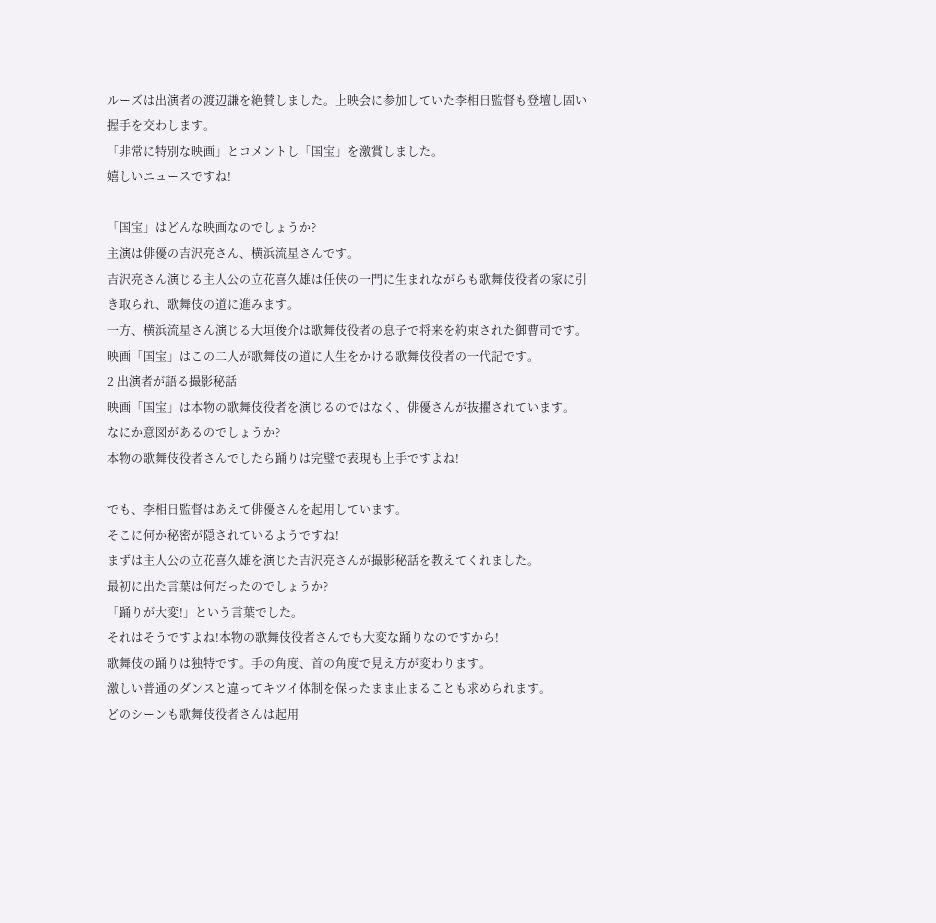ルーズは出演者の渡辺謙を絶賛しました。上映会に参加していた李相日監督も登壇し固い握手を交わします。
「非常に特別な映画」とコメントし「国宝」を激賞しました。
嬉しいニュースですね!

「国宝」はどんな映画なのでしょうか?
主演は俳優の吉沢亮さん、横浜流星さんです。
吉沢亮さん演じる主人公の立花喜久雄は任侠の一門に生まれながらも歌舞伎役者の家に引き取られ、歌舞伎の道に進みます。
一方、横浜流星さん演じる大垣俊介は歌舞伎役者の息子で将来を約束された御曹司です。
映画「国宝」はこの二人が歌舞伎の道に人生をかける歌舞伎役者の一代記です。
2 出演者が語る撮影秘話
映画「国宝」は本物の歌舞伎役者を演じるのではなく、俳優さんが抜擢されています。
なにか意図があるのでしょうか?
本物の歌舞伎役者さんでしたら踊りは完璧で表現も上手ですよね!

でも、李相日監督はあえて俳優さんを起用しています。
そこに何か秘密が隠されているようですね!
まずは主人公の立花喜久雄を演じた吉沢亮さんが撮影秘話を教えてくれました。
最初に出た言葉は何だったのでしょうか?
「踊りが大変!」という言葉でした。
それはそうですよね!本物の歌舞伎役者さんでも大変な踊りなのですから!
歌舞伎の踊りは独特です。手の角度、首の角度で見え方が変わります。
激しい普通のダンスと違ってキツイ体制を保ったまま止まることも求められます。
どのシーンも歌舞伎役者さんは起用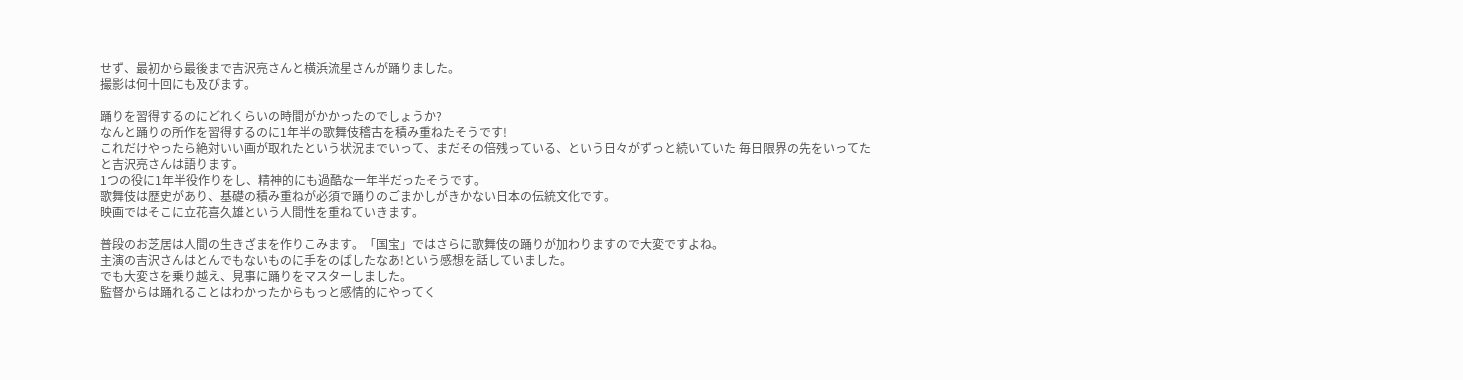せず、最初から最後まで吉沢亮さんと横浜流星さんが踊りました。
撮影は何十回にも及びます。

踊りを習得するのにどれくらいの時間がかかったのでしょうか?
なんと踊りの所作を習得するのに1年半の歌舞伎稽古を積み重ねたそうです!
これだけやったら絶対いい画が取れたという状況までいって、まだその倍残っている、という日々がずっと続いていた 毎日限界の先をいってた
と吉沢亮さんは語ります。
1つの役に1年半役作りをし、精神的にも過酷な一年半だったそうです。
歌舞伎は歴史があり、基礎の積み重ねが必須で踊りのごまかしがきかない日本の伝統文化です。
映画ではそこに立花喜久雄という人間性を重ねていきます。

普段のお芝居は人間の生きざまを作りこみます。「国宝」ではさらに歌舞伎の踊りが加わりますので大変ですよね。
主演の吉沢さんはとんでもないものに手をのばしたなあ!という感想を話していました。
でも大変さを乗り越え、見事に踊りをマスターしました。
監督からは踊れることはわかったからもっと感情的にやってく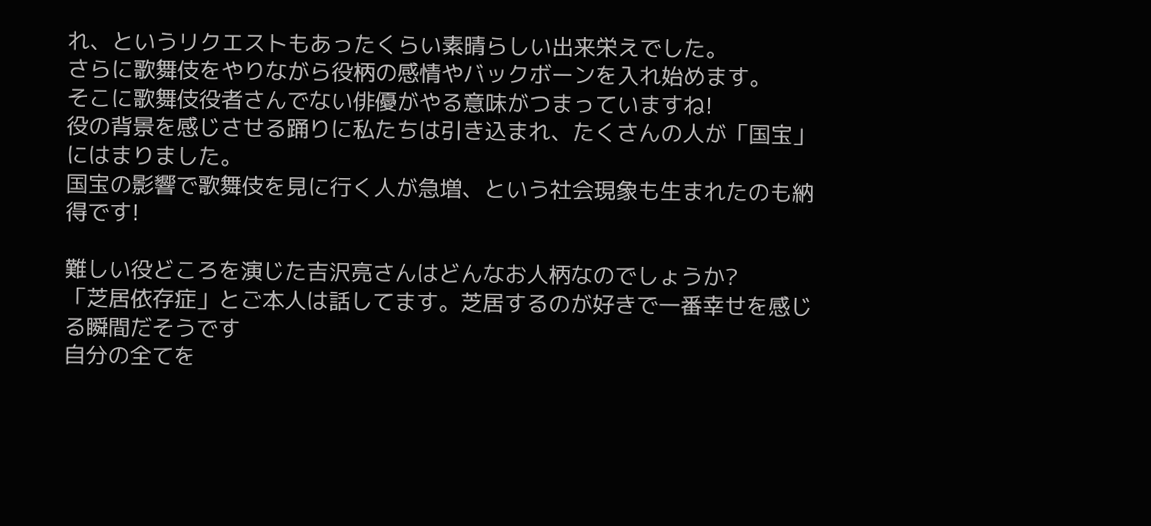れ、というリクエストもあったくらい素晴らしい出来栄えでした。
さらに歌舞伎をやりながら役柄の感情やバックボーンを入れ始めます。
そこに歌舞伎役者さんでない俳優がやる意味がつまっていますね!
役の背景を感じさせる踊りに私たちは引き込まれ、たくさんの人が「国宝」にはまりました。
国宝の影響で歌舞伎を見に行く人が急増、という社会現象も生まれたのも納得です!

難しい役どころを演じた吉沢亮さんはどんなお人柄なのでしょうか?
「芝居依存症」とご本人は話してます。芝居するのが好きで一番幸せを感じる瞬間だそうです
自分の全てを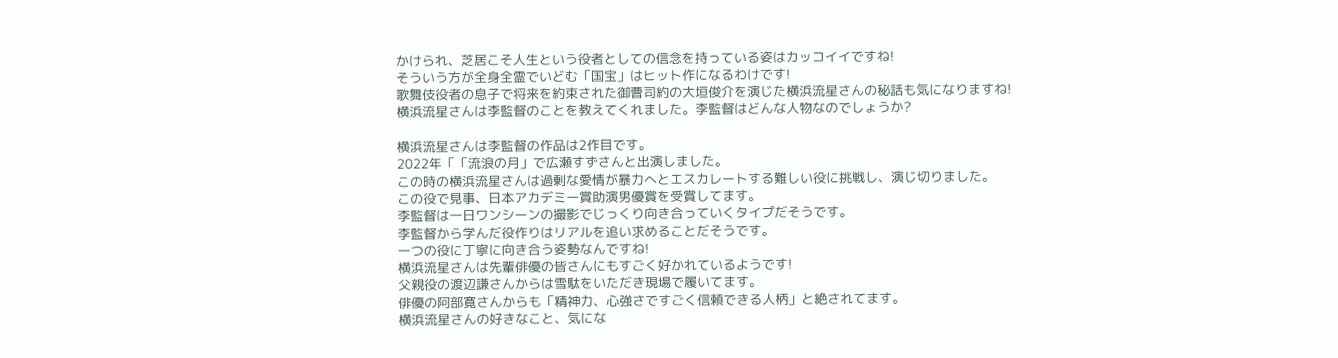かけられ、芝居こそ人生という役者としての信念を持っている姿はカッコイイですね!
そういう方が全身全霊でいどむ「国宝」はヒット作になるわけです!
歌舞伎役者の息子で将来を約束された御曹司約の大垣俊介を演じた横浜流星さんの秘話も気になりますね!
横浜流星さんは李監督のことを教えてくれました。李監督はどんな人物なのでしょうか?

横浜流星さんは李監督の作品は2作目です。
2022年「「流浪の月」で広瀬すずさんと出演しました。
この時の横浜流星さんは過剰な愛情が暴力へとエスカレートする難しい役に挑戦し、演じ切りました。
この役で見事、日本アカデミー賞助演男優賞を受賞してます。
李監督は一日ワンシーンの撮影でじっくり向き合っていくタイプだそうです。
李監督から学んだ役作りはリアルを追い求めることだそうです。
一つの役に丁寧に向き合う姿勢なんですね!
横浜流星さんは先輩俳優の皆さんにもすごく好かれているようです!
父親役の渡辺謙さんからは雪駄をいただき現場で履いてます。
俳優の阿部寛さんからも「精神力、心強さですごく信頼できる人柄」と絶されてます。
横浜流星さんの好きなこと、気にな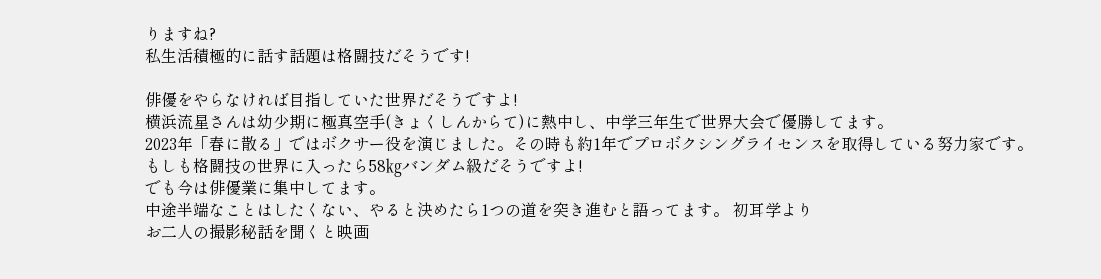りますね?
私生活積極的に話す話題は格闘技だそうです!

俳優をやらなければ目指していた世界だそうですよ!
横浜流星さんは幼少期に極真空手(きょくしんからて)に熱中し、中学三年生で世界大会で優勝してます。
2023年「春に散る」ではボクサー役を演じました。その時も約1年でプロボクシングライセンスを取得している努力家です。
もしも格闘技の世界に入ったら58㎏バンダム級だそうですよ!
でも今は俳優業に集中してます。
中途半端なことはしたくない、やると決めたら1つの道を突き進むと語ってます。 初耳学より
お二人の撮影秘話を聞くと映画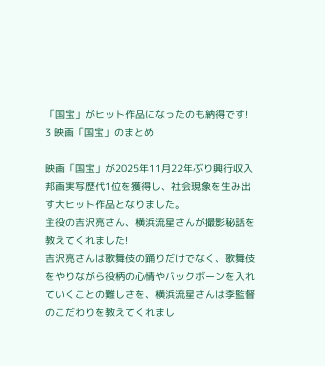「国宝」がヒット作品になったのも納得です!
3 映画「国宝」のまとめ

映画「国宝」が2025年11月22年ぶり興行収入邦画実写歴代1位を獲得し、社会現象を生み出す大ヒット作品となりました。
主役の吉沢亮さん、横浜流星さんが撮影秘話を教えてくれました!
吉沢亮さんは歌舞伎の踊りだけでなく、歌舞伎をやりながら役柄の心情やバックボーンを入れていくことの難しさを、横浜流星さんは李監督のこだわりを教えてくれまし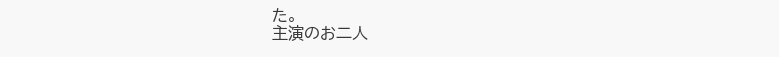た。
主演のお二人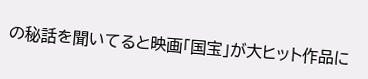の秘話を聞いてると映画「国宝」が大ヒット作品に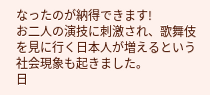なったのが納得できます!
お二人の演技に刺激され、歌舞伎を見に行く日本人が増えるという社会現象も起きました。
日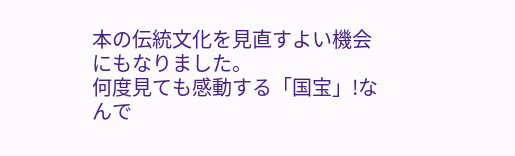本の伝統文化を見直すよい機会にもなりました。
何度見ても感動する「国宝」!なんで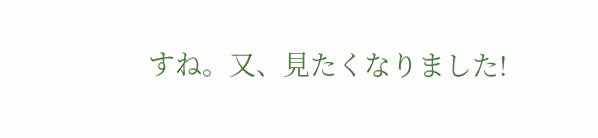すね。又、見たくなりました!